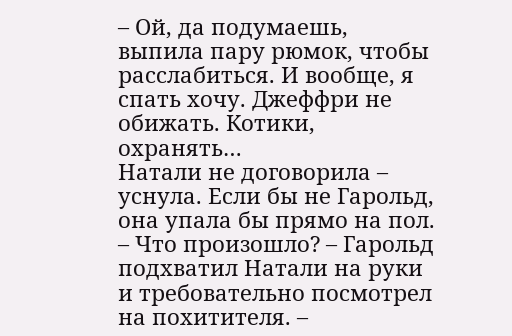– Ой, да подумаешь, выпила пару рюмок, чтобы расслабиться. И вообще, я спать хочу. Джеффри не обижать. Котики, охранять…
Натали не договорила – уснула. Если бы не Гарольд, она упала бы прямо на пол.
– Что произошло? – Гарольд подхватил Натали на руки и требовательно посмотрел на похитителя. –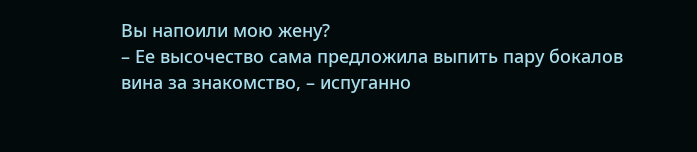Вы напоили мою жену?
– Ее высочество сама предложила выпить пару бокалов вина за знакомство, – испуганно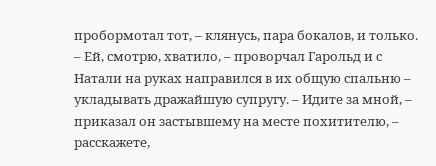пробормотал тот, – клянусь, пара бокалов, и только.
– Ей, смотрю, хватило, – проворчал Гарольд и с Натали на руках направился в их общую спальню – укладывать дражайшую супругу. – Идите за мной, – приказал он застывшему на месте похитителю, – расскажете,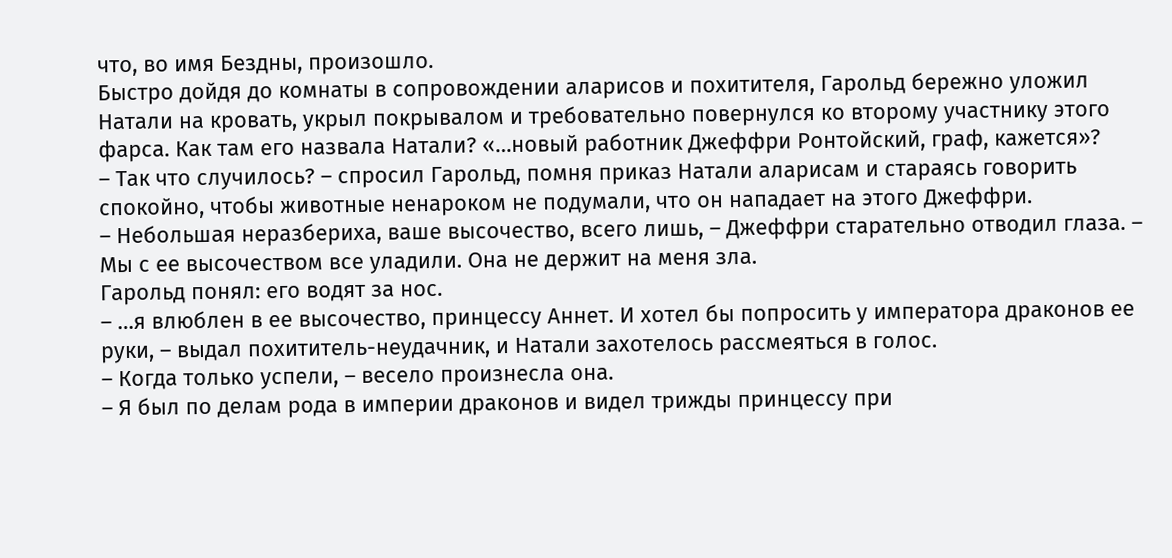что, во имя Бездны, произошло.
Быстро дойдя до комнаты в сопровождении аларисов и похитителя, Гарольд бережно уложил Натали на кровать, укрыл покрывалом и требовательно повернулся ко второму участнику этого фарса. Как там его назвала Натали? «…новый работник Джеффри Ронтойский, граф, кажется»?
– Так что случилось? – спросил Гарольд, помня приказ Натали аларисам и стараясь говорить спокойно, чтобы животные ненароком не подумали, что он нападает на этого Джеффри.
– Небольшая неразбериха, ваше высочество, всего лишь, – Джеффри старательно отводил глаза. – Мы с ее высочеством все уладили. Она не держит на меня зла.
Гарольд понял: его водят за нос.
– …я влюблен в ее высочество, принцессу Аннет. И хотел бы попросить у императора драконов ее руки, – выдал похититель-неудачник, и Натали захотелось рассмеяться в голос.
– Когда только успели, – весело произнесла она.
– Я был по делам рода в империи драконов и видел трижды принцессу при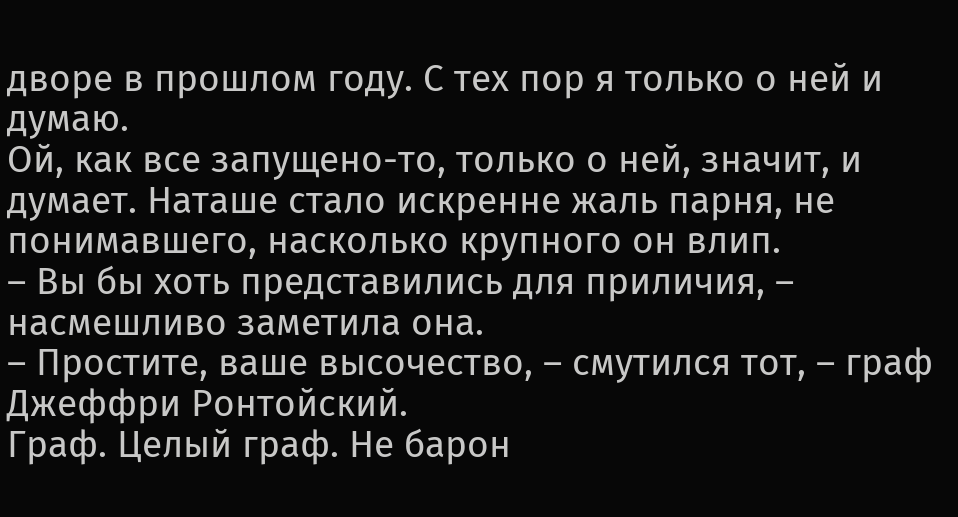дворе в прошлом году. С тех пор я только о ней и думаю.
Ой, как все запущено-то, только о ней, значит, и думает. Наташе стало искренне жаль парня, не понимавшего, насколько крупного он влип.
– Вы бы хоть представились для приличия, – насмешливо заметила она.
– Простите, ваше высочество, – смутился тот, – граф Джеффри Ронтойский.
Граф. Целый граф. Не барон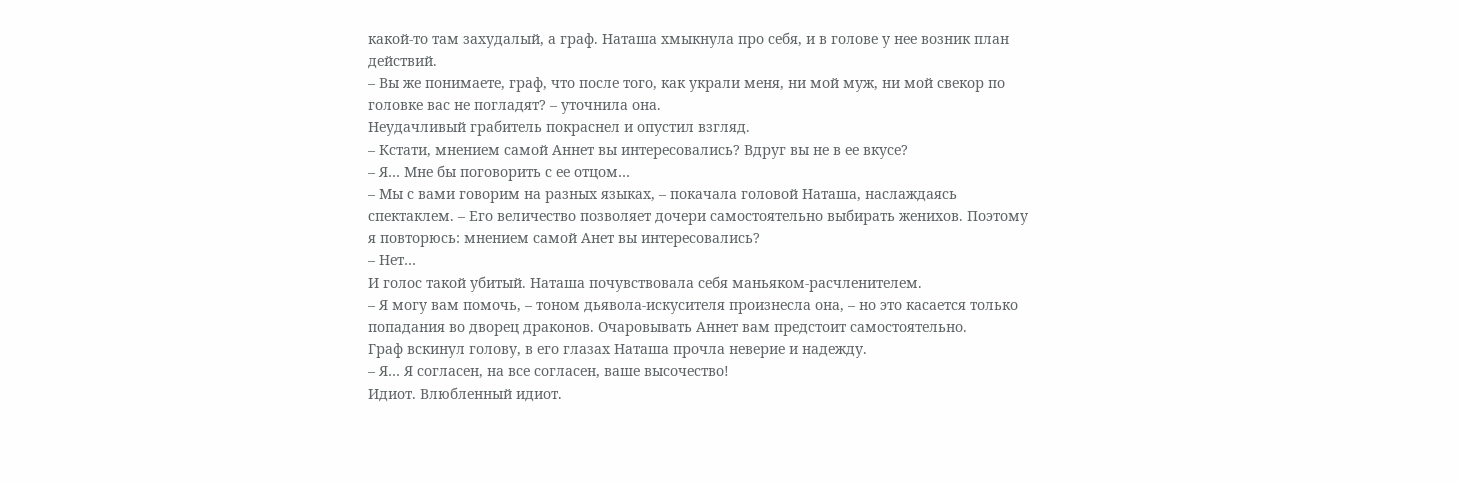какой-то там захудалый, а граф. Наташа хмыкнула про себя, и в голове у нее возник план действий.
– Вы же понимаете, граф, что после того, как украли меня, ни мой муж, ни мой свекор по головке вас не погладят? – уточнила она.
Неудачливый грабитель покраснел и опустил взгляд.
– Кстати, мнением самой Аннет вы интересовались? Вдруг вы не в ее вкусе?
– Я… Мне бы поговорить с ее отцом…
– Мы с вами говорим на разных языках, – покачала головой Наташа, наслаждаясь спектаклем. – Его величество позволяет дочери самостоятельно выбирать женихов. Поэтому я повторюсь: мнением самой Анет вы интересовались?
– Нет…
И голос такой убитый. Наташа почувствовала себя маньяком-расчленителем.
– Я могу вам помочь, – тоном дьявола-искусителя произнесла она, – но это касается только попадания во дворец драконов. Очаровывать Аннет вам предстоит самостоятельно.
Граф вскинул голову, в его глазах Наташа прочла неверие и надежду.
– Я… Я согласен, на все согласен, ваше высочество!
Идиот. Влюбленный идиот.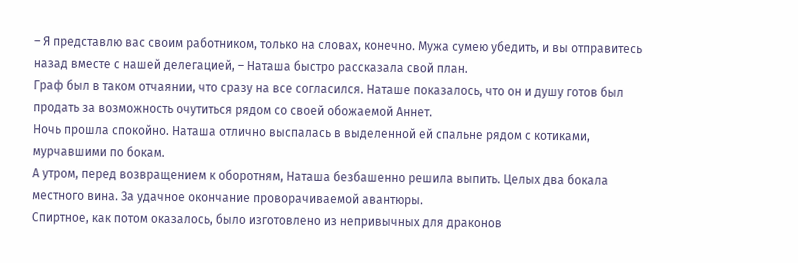– Я представлю вас своим работником, только на словах, конечно. Мужа сумею убедить, и вы отправитесь назад вместе с нашей делегацией, – Наташа быстро рассказала свой план.
Граф был в таком отчаянии, что сразу на все согласился. Наташе показалось, что он и душу готов был продать за возможность очутиться рядом со своей обожаемой Аннет.
Ночь прошла спокойно. Наташа отлично выспалась в выделенной ей спальне рядом с котиками, мурчавшими по бокам.
А утром, перед возвращением к оборотням, Наташа безбашенно решила выпить. Целых два бокала местного вина. За удачное окончание проворачиваемой авантюры.
Спиртное, как потом оказалось, было изготовлено из непривычных для драконов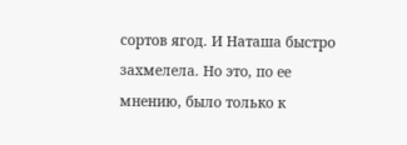сортов ягод. И Наташа быстро захмелела. Но это, по ее мнению, было только к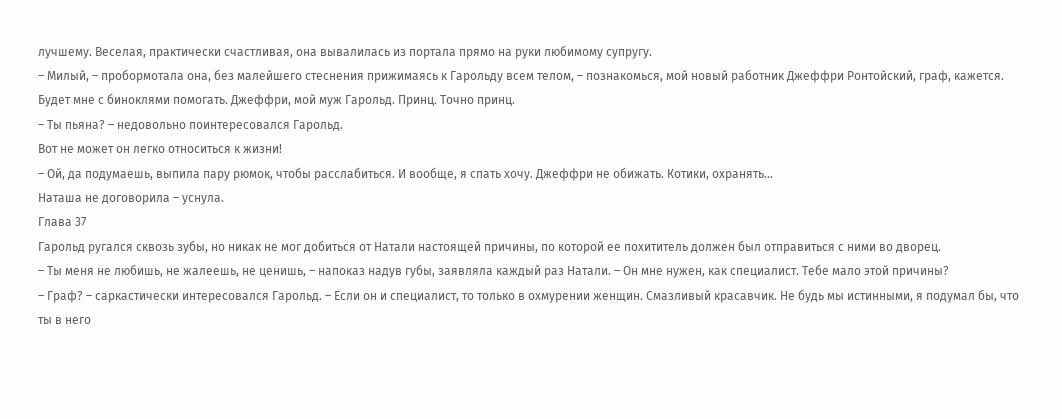лучшему. Веселая, практически счастливая, она вывалилась из портала прямо на руки любимому супругу.
– Милый, – пробормотала она, без малейшего стеснения прижимаясь к Гарольду всем телом, – познакомься, мой новый работник Джеффри Ронтойский, граф, кажется. Будет мне с биноклями помогать. Джеффри, мой муж Гарольд. Принц. Точно принц.
– Ты пьяна? – недовольно поинтересовался Гарольд.
Вот не может он легко относиться к жизни!
– Ой, да подумаешь, выпила пару рюмок, чтобы расслабиться. И вообще, я спать хочу. Джеффри не обижать. Котики, охранять…
Наташа не договорила – уснула.
Глава 37
Гарольд ругался сквозь зубы, но никак не мог добиться от Натали настоящей причины, по которой ее похититель должен был отправиться с ними во дворец.
– Ты меня не любишь, не жалеешь, не ценишь, – напоказ надув губы, заявляла каждый раз Натали. – Он мне нужен, как специалист. Тебе мало этой причины?
– Граф? – саркастически интересовался Гарольд. – Если он и специалист, то только в охмурении женщин. Смазливый красавчик. Не будь мы истинными, я подумал бы, что ты в него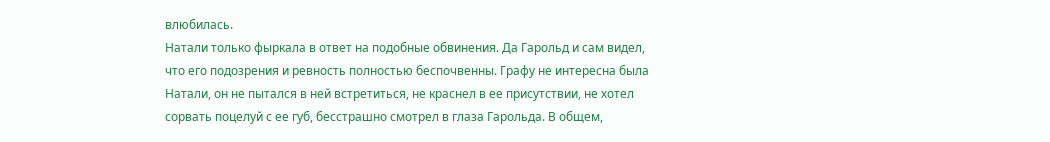влюбилась.
Натали только фыркала в ответ на подобные обвинения. Да Гарольд и сам видел, что его подозрения и ревность полностью беспочвенны. Графу не интересна была Натали, он не пытался в ней встретиться, не краснел в ее присутствии, не хотел сорвать поцелуй с ее губ, бесстрашно смотрел в глаза Гарольда. В общем,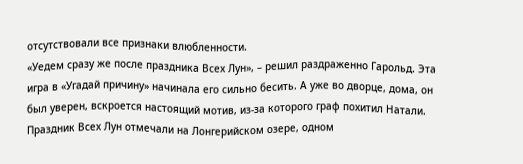отсутствовали все признаки влюбленности.
«Уедем сразу же после праздника Всех Лун», – решил раздраженно Гарольд. Эта игра в «Угадай причину» начинала его сильно бесить. А уже во дворце, дома, он был уверен, вскроется настоящий мотив, из-за которого граф похитил Натали.
Праздник Всех Лун отмечали на Лонгерийском озере, одном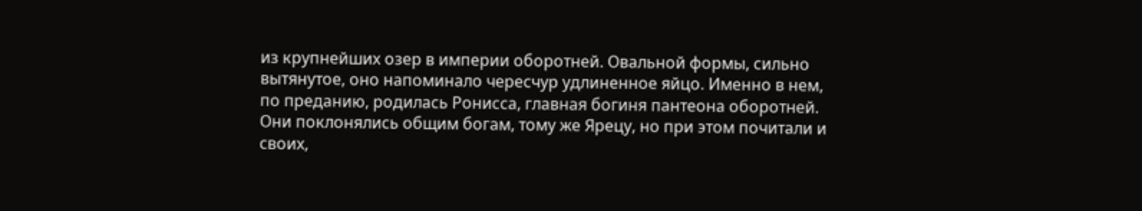из крупнейших озер в империи оборотней. Овальной формы, сильно вытянутое, оно напоминало чересчур удлиненное яйцо. Именно в нем, по преданию, родилась Ронисса, главная богиня пантеона оборотней. Они поклонялись общим богам, тому же Ярецу, но при этом почитали и своих,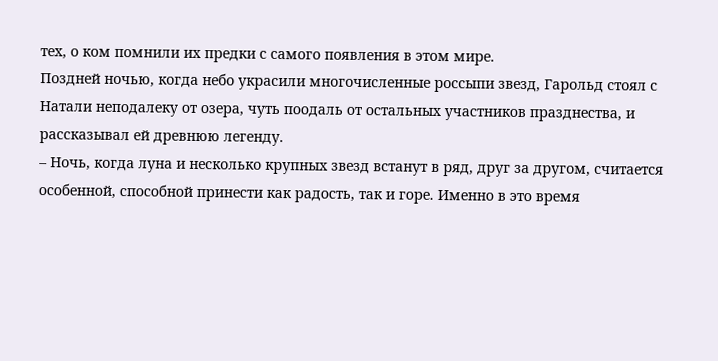тех, о ком помнили их предки с самого появления в этом мире.
Поздней ночью, когда небо украсили многочисленные россыпи звезд, Гарольд стоял с Натали неподалеку от озера, чуть поодаль от остальных участников празднества, и рассказывал ей древнюю легенду.
– Ночь, когда луна и несколько крупных звезд встанут в ряд, друг за другом, считается особенной, способной принести как радость, так и горе. Именно в это время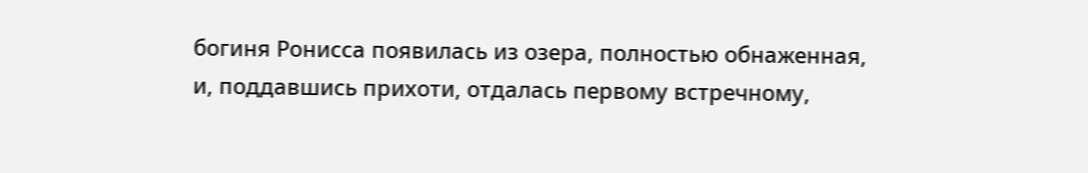богиня Ронисса появилась из озера, полностью обнаженная, и, поддавшись прихоти, отдалась первому встречному,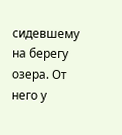сидевшему на берегу озера. От него у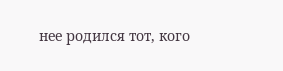нее родился тот, кого